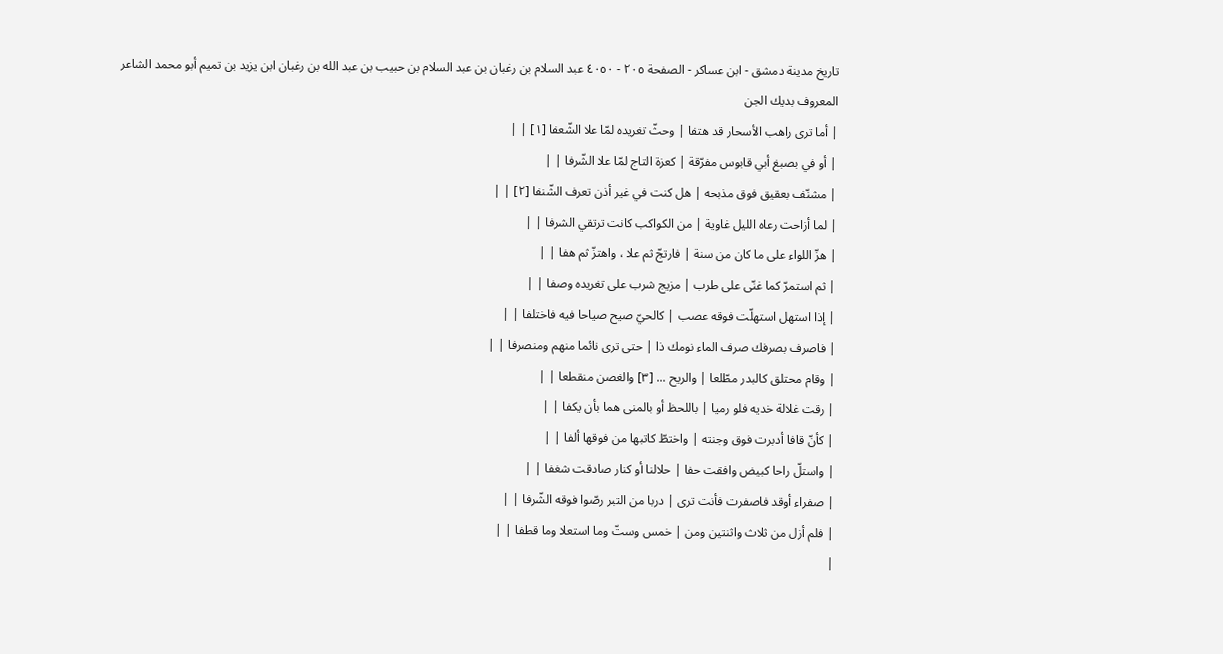تاريخ مدينة دمشق - ابن عساكر - الصفحة ٢٠٥ - ٤٠٥٠ عبد السلام بن رغبان بن عبد السلام بن حبيب بن عبد الله بن رغبان ابن يزيد بن تميم أبو محمد الشاعر المعروف بديك الجن
| أما ترى راهب الأسحار قد هتفا | وحثّ تغريده لمّا علا الشّعفا [١] | |
| أو في بصبغ أبي قابوس مفرّقة | كعزة التاج لمّا علا الشّرفا | |
| مشنّف بعقيق فوق مذبحه | هل كنت في غير أذن تعرف الشّنفا [٢] | |
| لما أزاحت رعاه الليل غاوية | من الكواكب كانت ترتقي الشرفا | |
| هزّ اللواء على ما كان من سنة | فارتجّ ثم علا ، واهتزّ ثم هفا | |
| ثم استمرّ كما غنّى على طرب | مزيج شرب على تغريده وصفا | |
| إذا استهل استهلّت فوقه عصب | كالحيّ صيح صياحا فيه فاختلفا | |
| فاصرف بصرفك صرف الماء نومك ذا | حتى ترى نائما منهم ومنصرفا | |
| وقام محتلق كالبدر مطّلعا | والريح ... [٣] والغصن منقطعا | |
| رقت غلالة خديه فلو رميا | باللحظ أو بالمنى هما بأن يكفا | |
| كأنّ قافا أدبرت فوق وجنته | واختطّ كاتبها من فوقها ألفا | |
| واستلّ راحا كبيض وافقت حفا | حلالنا أو كنار صادقت شغفا | |
| صفراء أوقد فاصفرت فأنت ترى | دربا من التبر رصّوا فوقه الشّرفا | |
| فلم أزل من ثلاث واثنتين ومن | خمس وستّ وما استعلا وما قطفا | |
|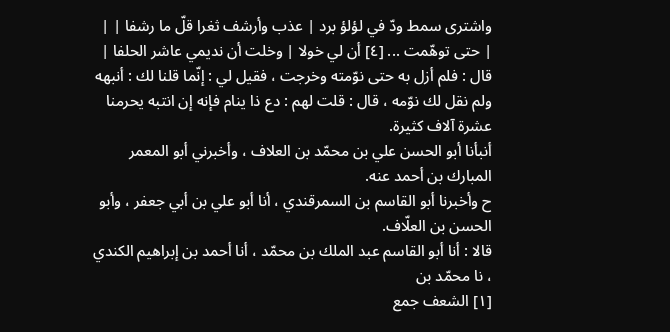واشترى سمط ودّ في لؤلؤ برد | عذب وأرشف ثغرا قلّ ما رشفا | |
| حتى توهّمت ... [٤] أن لي خولا | وخلت أن نديمي عاشر الحلفا |
قال : فلم أزل به حتى نوّمته وخرجت ، فقيل لي : إنّما قلنا لك : أنبهه ولم نقل لك نوّمه ، قال : قلت لهم : دع ذا ينام فإنه إن انتبه يحرمنا عشرة آلاف كثيرة.
أنبأنا أبو الحسن علي بن محمّد بن العلاف ، وأخبرني أبو المعمر المبارك بن أحمد عنه.
ح وأخبرنا أبو القاسم بن السمرقندي ، أنا أبو علي بن أبي جعفر ، وأبو الحسن بن العلّاف.
قالا : أنا أبو القاسم عبد الملك بن محمّد ، أنا أحمد بن إبراهيم الكندي ، نا محمّد بن
[١] الشعف جمع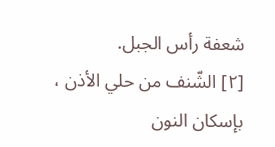شعفة رأس الجبل.
[٢] الشّنف من حلي الأذن ، بإسكان النون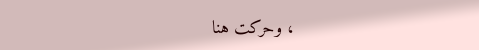، وحركت هنا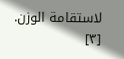لاستقامة الوزن.
[٣]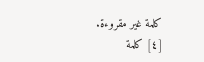كلمة غير مقروءة.
[٤] كلمة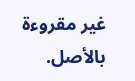غير مقروءة بالأصل.